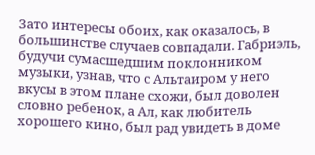Зато интересы обоих, как оказалось, в большинстве случаев совпадали. Габриэль, будучи сумасшедшим поклонником музыки, узнав, что с Альтаиром у него вкусы в этом плане схожи, был доволен словно ребенок, а Ал, как любитель хорошего кино, был рад увидеть в доме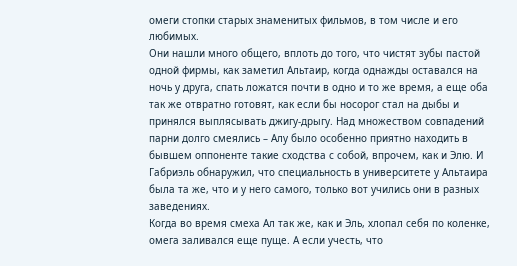омеги стопки старых знаменитых фильмов, в том числе и его любимых.
Они нашли много общего, вплоть до того, что чистят зубы пастой одной фирмы, как заметил Альтаир, когда однажды оставался на ночь у друга, спать ложатся почти в одно и то же время, а еще оба так же отвратно готовят, как если бы носорог стал на дыбы и принялся выплясывать джигу-дрыгу. Над множеством совпадений парни долго смеялись – Алу было особенно приятно находить в бывшем оппоненте такие сходства с собой, впрочем, как и Элю. И Габриэль обнаружил, что специальность в университете у Альтаира была та же, что и у него самого, только вот учились они в разных заведениях.
Когда во время смеха Ал так же, как и Эль, хлопал себя по коленке, омега заливался еще пуще. А если учесть, что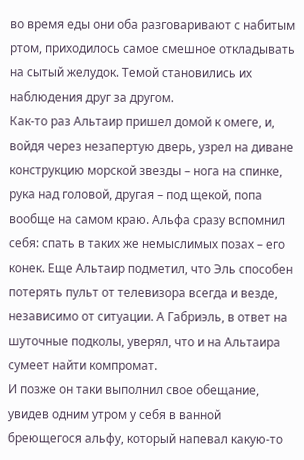во время еды они оба разговаривают с набитым ртом, приходилось самое смешное откладывать на сытый желудок. Темой становились их наблюдения друг за другом.
Как-то раз Альтаир пришел домой к омеге, и, войдя через незапертую дверь, узрел на диване конструкцию морской звезды – нога на спинке, рука над головой, другая – под щекой, попа вообще на самом краю. Альфа сразу вспомнил себя: спать в таких же немыслимых позах – его конек. Еще Альтаир подметил, что Эль способен потерять пульт от телевизора всегда и везде, независимо от ситуации. А Габриэль, в ответ на шуточные подколы, уверял, что и на Альтаира сумеет найти компромат.
И позже он таки выполнил свое обещание, увидев одним утром у себя в ванной бреющегося альфу, который напевал какую-то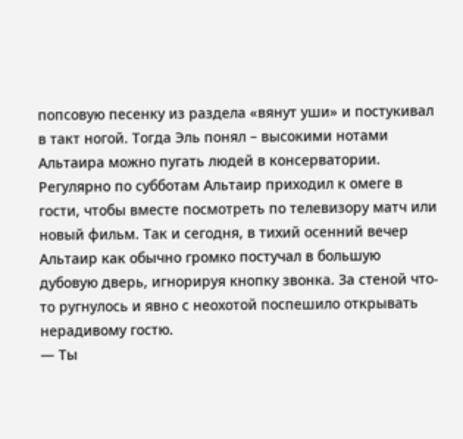попсовую песенку из раздела «вянут уши» и постукивал в такт ногой. Тогда Эль понял – высокими нотами Альтаира можно пугать людей в консерватории.
Регулярно по субботам Альтаир приходил к омеге в гости, чтобы вместе посмотреть по телевизору матч или новый фильм. Так и сегодня, в тихий осенний вечер Альтаир как обычно громко постучал в большую дубовую дверь, игнорируя кнопку звонка. За стеной что-то ругнулось и явно с неохотой поспешило открывать нерадивому гостю.
— Ты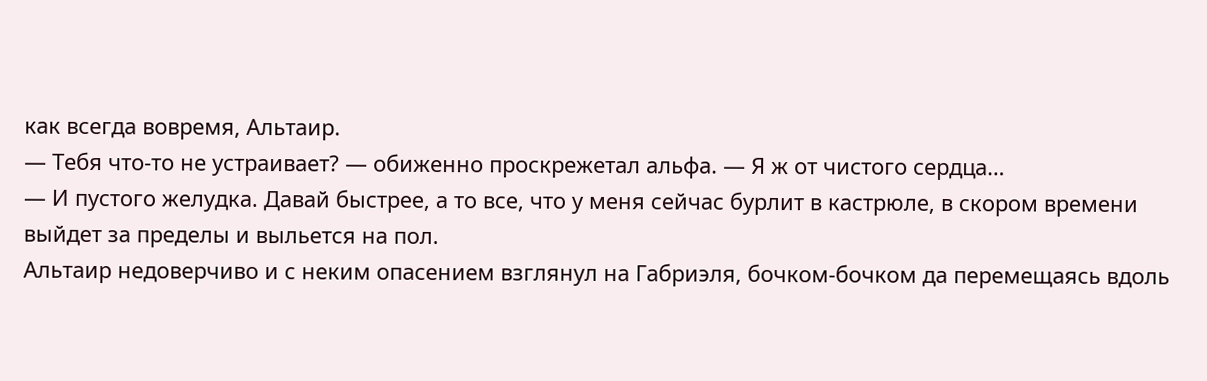как всегда вовремя, Альтаир.
— Тебя что-то не устраивает? — обиженно проскрежетал альфа. — Я ж от чистого сердца…
— И пустого желудка. Давай быстрее, а то все, что у меня сейчас бурлит в кастрюле, в скором времени выйдет за пределы и выльется на пол.
Альтаир недоверчиво и с неким опасением взглянул на Габриэля, бочком-бочком да перемещаясь вдоль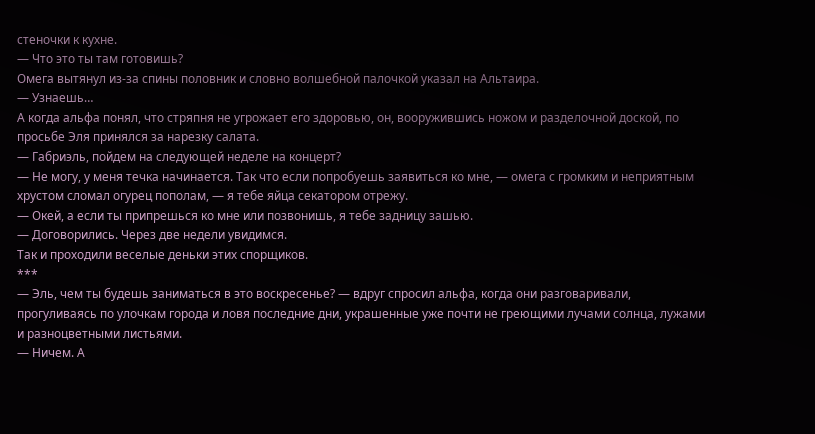стеночки к кухне.
— Что это ты там готовишь?
Омега вытянул из-за спины половник и словно волшебной палочкой указал на Альтаира.
— Узнаешь…
А когда альфа понял, что стряпня не угрожает его здоровью, он, вооружившись ножом и разделочной доской, по просьбе Эля принялся за нарезку салата.
— Габриэль, пойдем на следующей неделе на концерт?
— Не могу, у меня течка начинается. Так что если попробуешь заявиться ко мне, — омега с громким и неприятным хрустом сломал огурец пополам, — я тебе яйца секатором отрежу.
— Окей, а если ты припрешься ко мне или позвонишь, я тебе задницу зашью.
— Договорились. Через две недели увидимся.
Так и проходили веселые деньки этих спорщиков.
***
— Эль, чем ты будешь заниматься в это воскресенье? — вдруг спросил альфа, когда они разговаривали, прогуливаясь по улочкам города и ловя последние дни, украшенные уже почти не греющими лучами солнца, лужами и разноцветными листьями.
— Ничем. А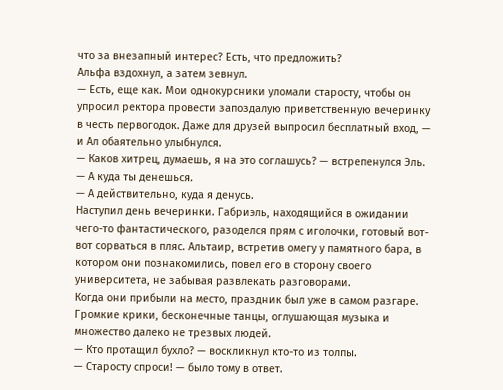что за внезапный интерес? Есть, что предложить?
Альфа вздохнул, а затем зевнул.
— Есть, еще как. Мои однокурсники уломали старосту, чтобы он упросил ректора провести запоздалую приветственную вечеринку в честь первогодок. Даже для друзей выпросил бесплатный вход, — и Ал обаятельно улыбнулся.
— Каков хитрец, думаешь, я на это соглашусь? — встрепенулся Эль.
— А куда ты денешься.
— А действительно, куда я денусь.
Наступил день вечеринки. Габриэль, находящийся в ожидании чего-то фантастического, разоделся прям с иголочки, готовый вот-вот сорваться в пляс. Альтаир, встретив омегу у памятного бара, в котором они познакомились, повел его в сторону своего университета, не забывая развлекать разговорами.
Когда они прибыли на место, праздник был уже в самом разгаре. Громкие крики, бесконечные танцы, оглушающая музыка и множество далеко не трезвых людей.
— Кто протащил бухло? — воскликнул кто-то из толпы.
— Старосту спроси! — было тому в ответ.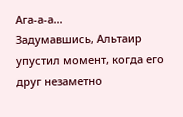Ага-а-а...
Задумавшись, Альтаир упустил момент, когда его друг незаметно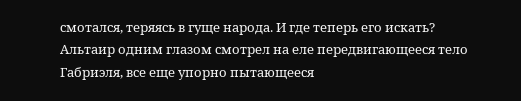смотался, теряясь в гуще народа. И где теперь его искать?
Альтаир одним глазом смотрел на еле передвигающееся тело Габриэля, все еще упорно пытающееся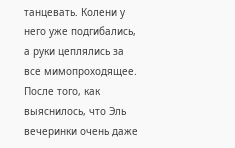танцевать. Колени у него уже подгибались, а руки цеплялись за все мимопроходящее. После того, как выяснилось, что Эль вечеринки очень даже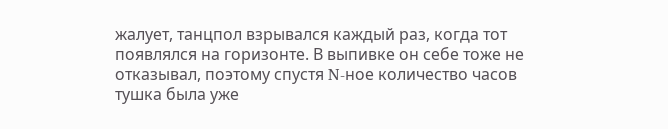жалует, танцпол взрывался каждый раз, когда тот появлялся на горизонте. В выпивке он себе тоже не отказывал, поэтому спустя N-ное количество часов тушка была уже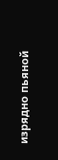изрядно пьяной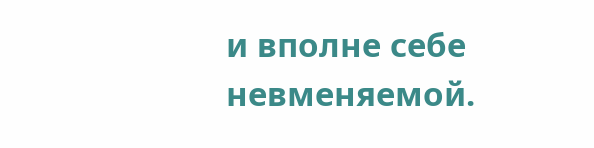и вполне себе невменяемой.